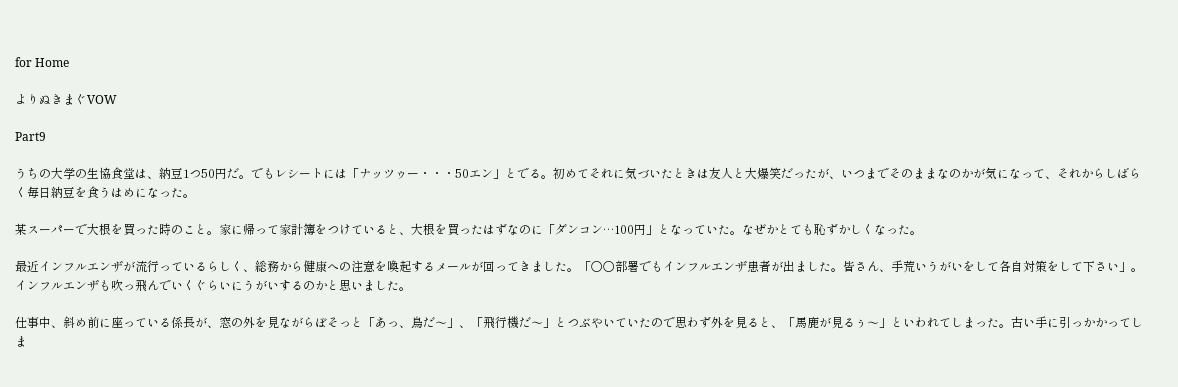for Home

よりぬきまぐVOW

Part9

うちの大学の生協食堂は、納豆1つ50円だ。でもレシートには「ナッツゥー・・・50エン」とでる。初めてそれに気づいたときは友人と大爆笑だったが、いつまでそのままなのかが気になって、それからしばらく毎日納豆を食うはめになった。

某スーパーで大根を買った時のこと。家に帰って家計簿をつけていると、大根を買ったはずなのに「ダンコン…100円」となっていた。なぜかとても恥ずかしくなった。

最近インフルエンザが流行っているらしく、総務から健康への注意を喚起するメールが回ってきました。「○○部署でもインフルエンザ患者が出ました。皆さん、手荒いうがいをして各自対策をして下さい」。インフルエンザも吹っ飛んでいくぐらいにうがいするのかと思いました。

仕事中、斜め前に座っている係長が、窓の外を見ながらぼそっと「あっ、鳥だ〜」、「飛行機だ〜」とつぶやいていたので思わず外を見ると、「馬鹿が見るぅ〜」といわれてしまった。古い手に引っかかってしま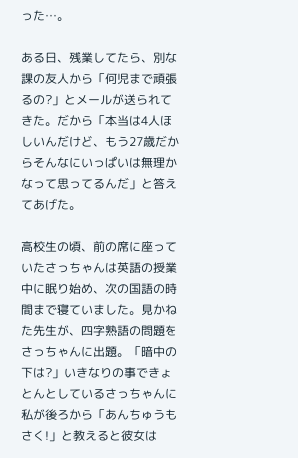った…。

ある日、残業してたら、別な課の友人から「何児まで頑張るの?」とメールが送られてきた。だから「本当は4人ほしいんだけど、もう27歳だからそんなにいっぱいは無理かなって思ってるんだ」と答えてあげた。

高校生の頃、前の席に座っていたさっちゃんは英語の授業中に眠り始め、次の国語の時間まで寝ていました。見かねた先生が、四字熟語の問題をさっちゃんに出題。「暗中の下は?」いきなりの事できょとんとしているさっちゃんに私が後ろから「あんちゅうもさく!」と教えると彼女は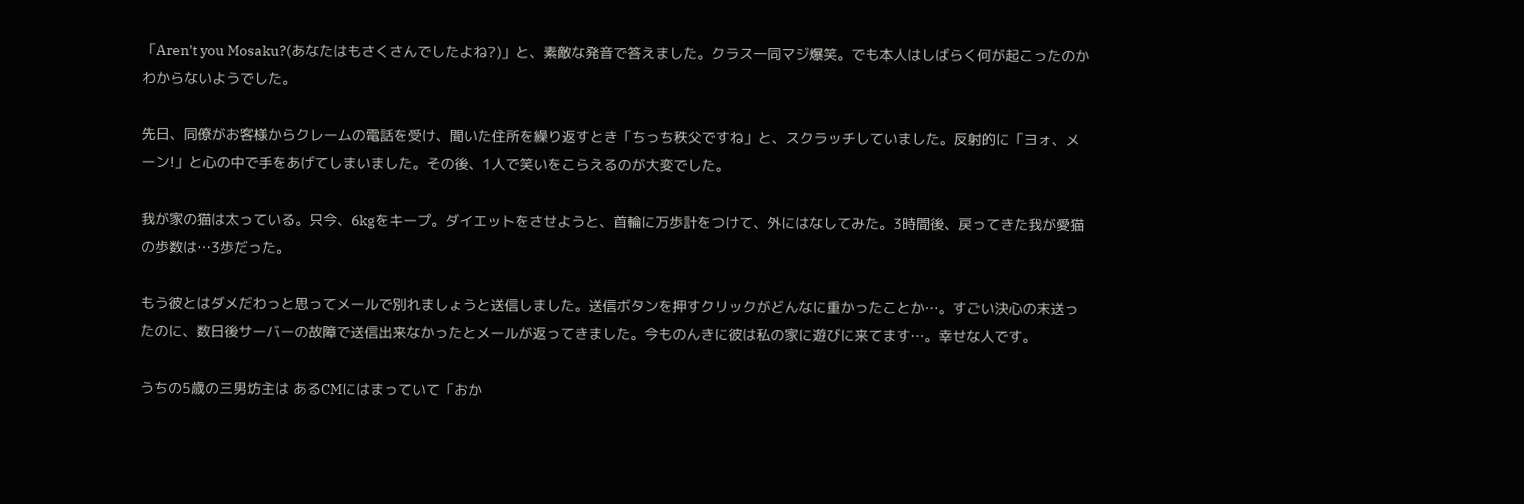「Aren't you Mosaku?(あなたはもさくさんでしたよね?)」と、素敵な発音で答えました。クラス一同マジ爆笑。でも本人はしばらく何が起こったのかわからないようでした。

先日、同僚がお客様からクレームの電話を受け、聞いた住所を繰り返すとき「ちっち秩父ですね」と、スクラッチしていました。反射的に「ヨォ、メーン!」と心の中で手をあげてしまいました。その後、1人で笑いをこらえるのが大変でした。

我が家の猫は太っている。只今、6kgをキープ。ダイエットをさせようと、首輪に万歩計をつけて、外にはなしてみた。3時間後、戻ってきた我が愛猫の歩数は…3歩だった。

もう彼とはダメだわっと思ってメールで別れましょうと送信しました。送信ボタンを押すクリックがどんなに重かったことか…。すごい決心の末送ったのに、数日後サーバーの故障で送信出来なかったとメールが返ってきました。今ものんきに彼は私の家に遊びに来てます…。幸せな人です。

うちの5歳の三男坊主は あるCMにはまっていて「おか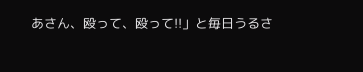あさん、殴って、殴って!!」と毎日うるさ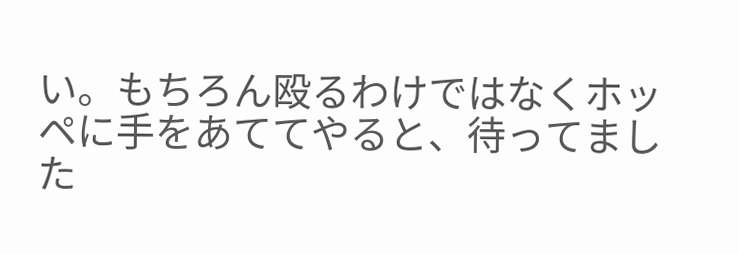い。もちろん殴るわけではなくホッペに手をあててやると、待ってました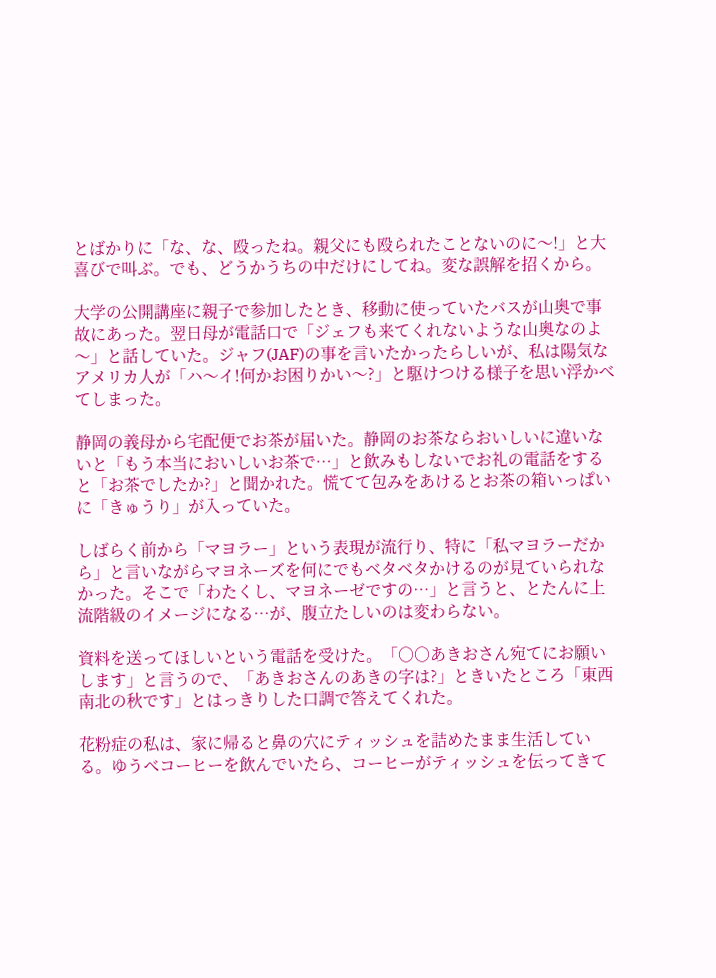とばかりに「な、な、殴ったね。親父にも殴られたことないのに〜!」と大喜びで叫ぶ。でも、どうかうちの中だけにしてね。変な誤解を招くから。

大学の公開講座に親子で参加したとき、移動に使っていたバスが山奥で事故にあった。翌日母が電話口で「ジェフも来てくれないような山奥なのよ〜」と話していた。ジャフ(JAF)の事を言いたかったらしいが、私は陽気なアメリカ人が「ハ〜イ!何かお困りかい〜?」と駆けつける様子を思い浮かべてしまった。

静岡の義母から宅配便でお茶が届いた。静岡のお茶ならおいしいに違いないと「もう本当においしいお茶で…」と飲みもしないでお礼の電話をすると「お茶でしたか?」と聞かれた。慌てて包みをあけるとお茶の箱いっぱいに「きゅうり」が入っていた。

しばらく前から「マヨラー」という表現が流行り、特に「私マヨラーだから」と言いながらマヨネーズを何にでもベタベタかけるのが見ていられなかった。そこで「わたくし、マヨネーゼですの…」と言うと、とたんに上流階級のイメージになる…が、腹立たしいのは変わらない。

資料を送ってほしいという電話を受けた。「○○あきおさん宛てにお願いします」と言うので、「あきおさんのあきの字は?」ときいたところ「東西南北の秋です」とはっきりした口調で答えてくれた。

花粉症の私は、家に帰ると鼻の穴にティッシュを詰めたまま生活している。ゆうべコーヒーを飲んでいたら、コーヒーがティッシュを伝ってきて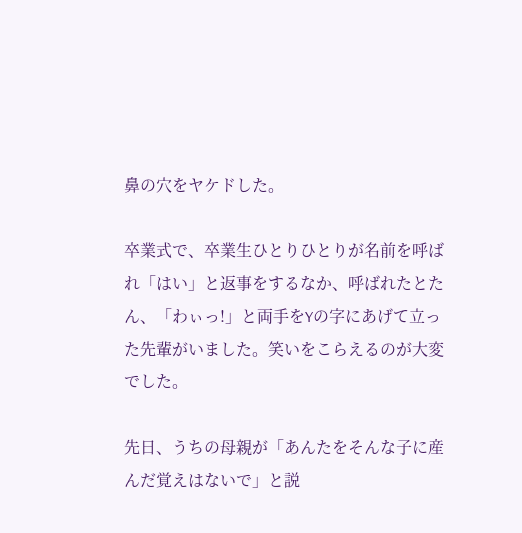鼻の穴をヤケドした。

卒業式で、卒業生ひとりひとりが名前を呼ばれ「はい」と返事をするなか、呼ばれたとたん、「わぃっ!」と両手をYの字にあげて立った先輩がいました。笑いをこらえるのが大変でした。

先日、うちの母親が「あんたをそんな子に産んだ覚えはないで」と説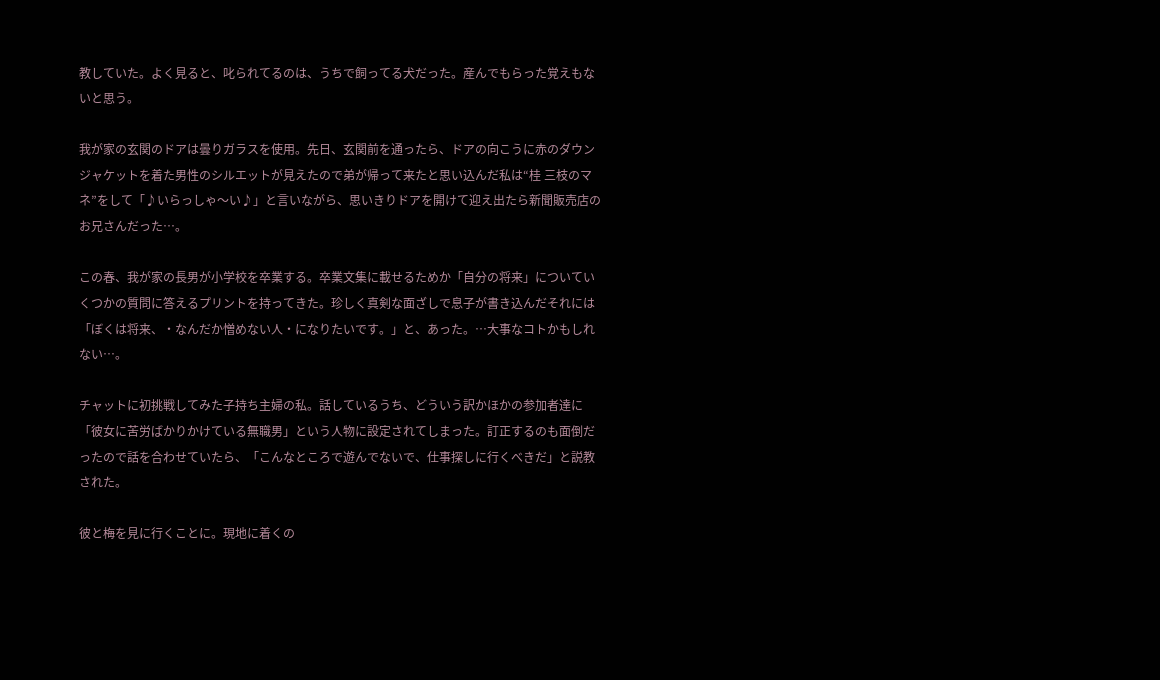教していた。よく見ると、叱られてるのは、うちで飼ってる犬だった。産んでもらった覚えもないと思う。

我が家の玄関のドアは曇りガラスを使用。先日、玄関前を通ったら、ドアの向こうに赤のダウンジャケットを着た男性のシルエットが見えたので弟が帰って来たと思い込んだ私は“桂 三枝のマネ”をして「♪いらっしゃ〜い♪」と言いながら、思いきりドアを開けて迎え出たら新聞販売店のお兄さんだった…。

この春、我が家の長男が小学校を卒業する。卒業文集に載せるためか「自分の将来」についていくつかの質問に答えるプリントを持ってきた。珍しく真剣な面ざしで息子が書き込んだそれには「ぼくは将来、・なんだか憎めない人・になりたいです。」と、あった。…大事なコトかもしれない…。

チャットに初挑戦してみた子持ち主婦の私。話しているうち、どういう訳かほかの参加者達に「彼女に苦労ばかりかけている無職男」という人物に設定されてしまった。訂正するのも面倒だったので話を合わせていたら、「こんなところで遊んでないで、仕事探しに行くべきだ」と説教された。

彼と梅を見に行くことに。現地に着くの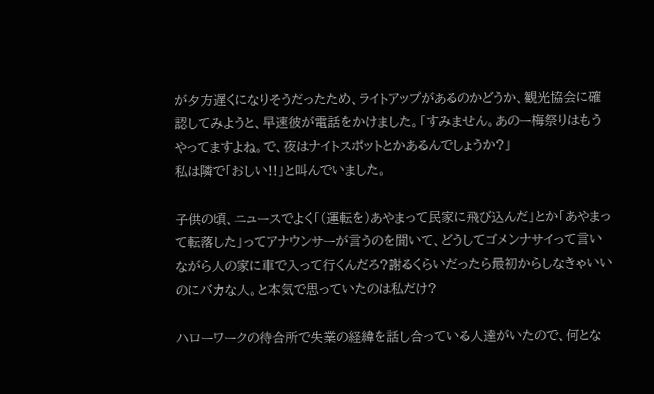が夕方遅くになりそうだったため、ライトアップがあるのかどうか、観光協会に確認してみようと、早速彼が電話をかけました。「すみません。あのー梅祭りはもうやってますよね。で、夜はナイトスポットとかあるんでしょうか?」
私は隣で「おしい!!」と叫んでいました。

子供の頃、ニュースでよく「(運転を)あやまって民家に飛び込んだ」とか「あやまって転落した」ってアナウンサーが言うのを聞いて、どうしてゴメンナサイって言いながら人の家に車で入って行くんだろ?謝るくらいだったら最初からしなきゃいいのにバカな人。と本気で思っていたのは私だけ?

ハローワークの待合所で失業の経緯を話し合っている人達がいたので、何とな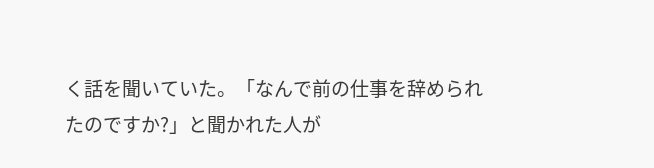く話を聞いていた。「なんで前の仕事を辞められたのですか?」と聞かれた人が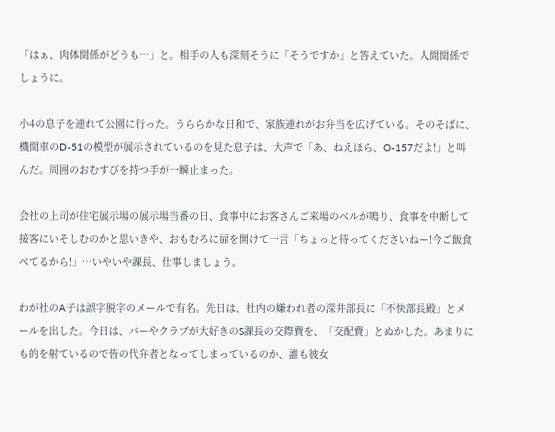「はぁ、肉体関係がどうも…」と。相手の人も深刻そうに「そうですか」と答えていた。人間関係でしょうに。

小4の息子を連れて公園に行った。うららかな日和で、家族連れがお弁当を広げている。そのそばに、機関車のD-51の模型が展示されているのを見た息子は、大声で「あ、ねえほら、O-157だよ!」と叫んだ。周囲のおむすびを持つ手が一瞬止まった。

会社の上司が住宅展示場の展示場当番の日、食事中にお客さんご来場のベルが鳴り、食事を中断して接客にいそしむのかと思いきや、おもむろに扉を開けて一言「ちょっと待ってくださいねー!今ご飯食べてるから!」…いやいや課長、仕事しましょう。

わが社のA子は誤字脱字のメールで有名。先日は、社内の嫌われ者の深井部長に「不快部長殿」とメールを出した。今日は、バーやクラブが大好きのS課長の交際費を、「交配費」とぬかした。あまりにも的を射ているので皆の代弁者となってしまっているのか、誰も彼女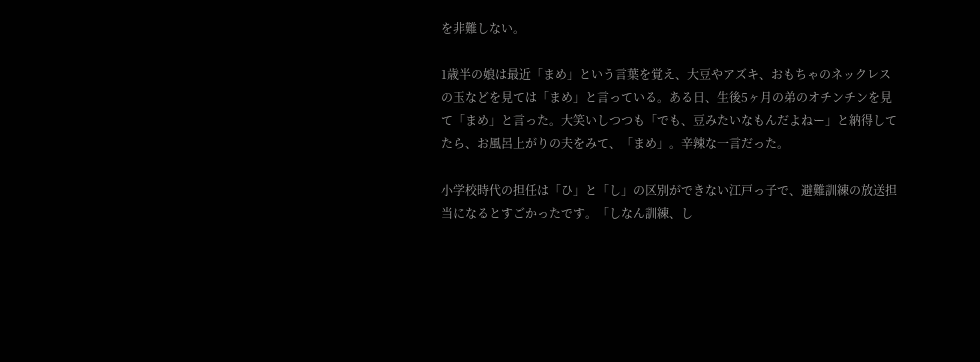を非難しない。

1歳半の娘は最近「まめ」という言葉を覚え、大豆やアズキ、おもちゃのネックレスの玉などを見ては「まめ」と言っている。ある日、生後5ヶ月の弟のオチンチンを見て「まめ」と言った。大笑いしつつも「でも、豆みたいなもんだよねー」と納得してたら、お風呂上がりの夫をみて、「まめ」。辛辣な一言だった。

小学校時代の担任は「ひ」と「し」の区別ができない江戸っ子で、避難訓練の放送担当になるとすごかったです。「しなん訓練、し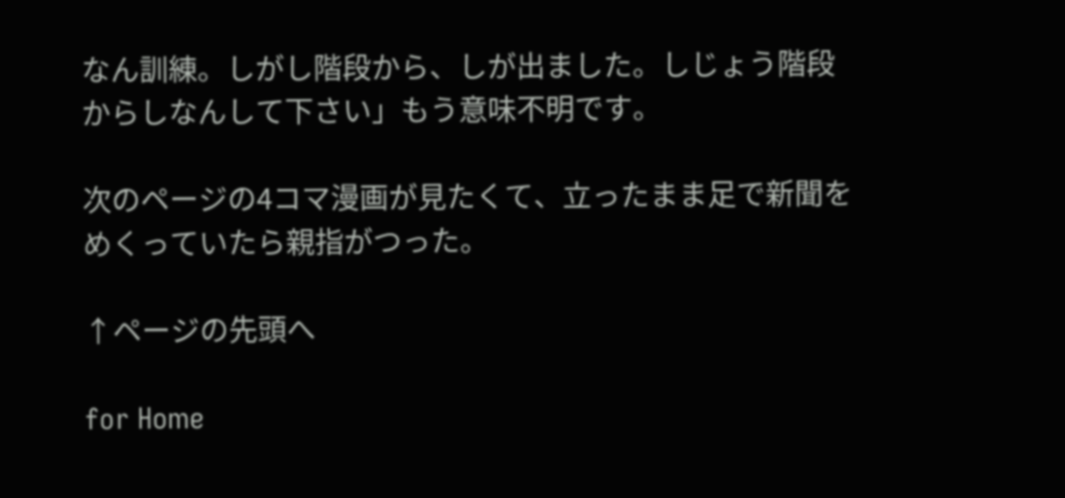なん訓練。しがし階段から、しが出ました。しじょう階段からしなんして下さい」もう意味不明です。

次のページの4コマ漫画が見たくて、立ったまま足で新聞をめくっていたら親指がつった。

↑ページの先頭へ

for Home